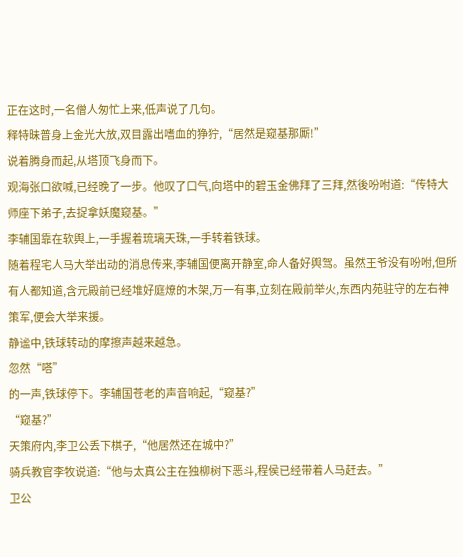正在这时,一名僧人匆忙上来,低声说了几句。
释特昧普身上金光大放,双目露出嗜血的狰狞,“居然是窥基那厮!”
说着腾身而起,从塔顶飞身而下。
观海张口欲喊,已经晚了一步。他叹了口气,向塔中的碧玉金佛拜了三拜,然後吩咐道:“传特大师座下弟子,去捉拿妖魔窥基。”
李辅国靠在软舆上,一手握着琉璃天珠,一手转着铁球。
随着程宅人马大举出动的消息传来,李辅国便离开静室,命人备好舆驾。虽然王爷没有吩咐,但所有人都知道,含元殿前已经堆好庭燎的木架,万一有事,立刻在殿前举火,东西内苑驻守的左右神策军,便会大举来援。
静谧中,铁球转动的摩擦声越来越急。
忽然“嗒”
的一声,铁球停下。李辅国苍老的声音响起,“窥基?”
“窥基?”
天策府内,李卫公丢下棋子,“他居然还在城中?”
骑兵教官李牧说道:“他与太真公主在独柳树下恶斗,程侯已经带着人马赶去。”
卫公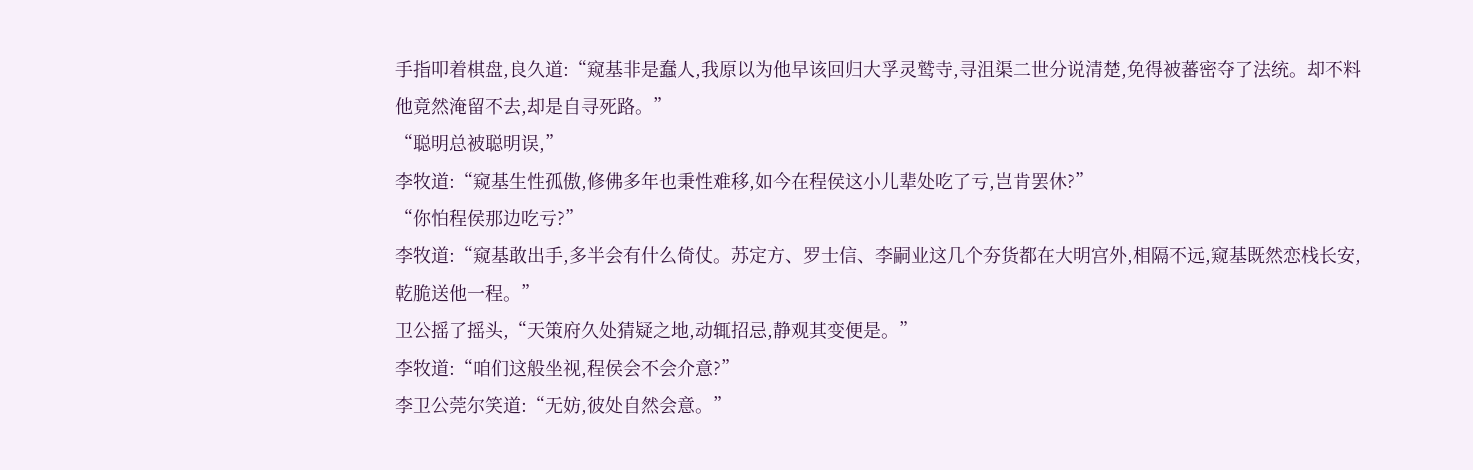手指叩着棋盘,良久道:“窥基非是蠢人,我原以为他早该回归大孚灵鹫寺,寻沮渠二世分说清楚,免得被蕃密夺了法统。却不料他竟然淹留不去,却是自寻死路。”
“聪明总被聪明误,”
李牧道:“窥基生性孤傲,修佛多年也秉性难移,如今在程侯这小儿辈处吃了亏,岂肯罢休?”
“你怕程侯那边吃亏?”
李牧道:“窥基敢出手,多半会有什么倚仗。苏定方、罗士信、李嗣业这几个夯货都在大明宫外,相隔不远,窥基既然恋栈长安,乾脆送他一程。”
卫公摇了摇头,“天策府久处猜疑之地,动辄招忌,静观其变便是。”
李牧道:“咱们这般坐视,程侯会不会介意?”
李卫公莞尔笑道:“无妨,彼处自然会意。”